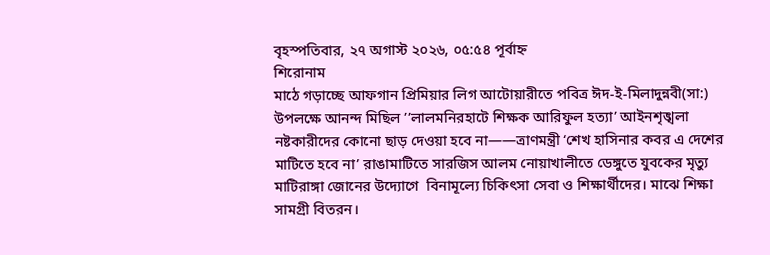বৃহস্পতিবার, ২৭ অগাস্ট ২০২৬, ০৫:৫৪ পূর্বাহ্ন
শিরোনাম
মাঠে গড়াচ্ছে আফগান প্রিমিয়ার লিগ আটোয়ারীতে পবিত্র ঈদ-ই-মিলাদুন্নবী(সা:) উপলক্ষে আনন্দ মিছিল ’’লালমনিরহাটে শিক্ষক আরিফুল হত্যা’ আইনশৃঙ্খলা নষ্টকারীদের কোনো ছাড় দেওয়া হবে না——ত্রাণমন্ত্রী ‘শেখ হাসিনার কবর এ দেশের মাটিতে হবে না’ রাঙামাটিতে সারজিস আলম নোয়াখালীতে ডেঙ্গুতে যুবকের মৃত্যু মাটিরাঙ্গা জোনের উদ্যোগে  বিনামূল্যে চিকিৎসা সেবা ও শিক্ষার্থীদের। মাঝে শিক্ষা সামগ্রী বিতরন।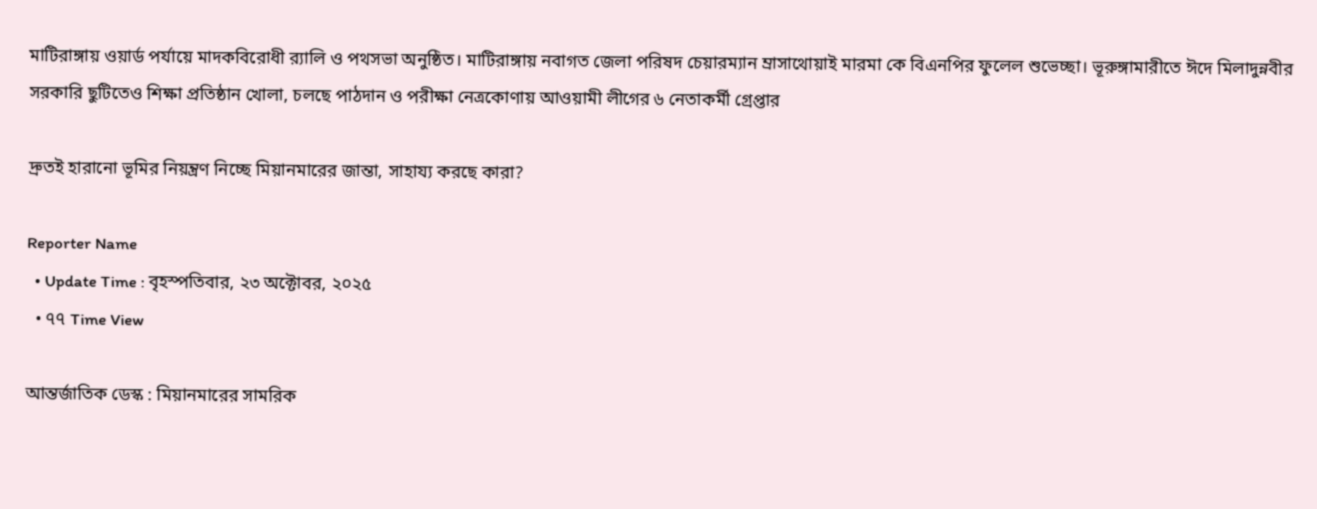মাটিরাঙ্গায় ওয়ার্ড পর্যায়ে মাদকবিরোধী র‍্যালি ও পথসভা অনুষ্ঠিত। মাটিরাঙ্গায় নবাগত জেলা পরিষদ চেয়ারম্যান ম্রাসাথোয়াই মারমা কে বিএনপির ফুলেল শুভেচ্ছা। ভূরুঙ্গামারীতে ঈদে মিলাদুন্নবীর সরকারি ছুটিতেও শিক্ষা প্রতিষ্ঠান খোলা, চলছে পাঠদান ও পরীক্ষা নেত্রকোণায় আওয়ামী লীগের ৬ নেতাকর্মী গ্রেপ্তার

দ্রুতই হারানো ভূমির নিয়ন্ত্রণ নিচ্ছে মিয়ানমারের জান্তা, সাহায্য করছে কারা?

Reporter Name
  • Update Time : বৃহস্পতিবার, ২৩ অক্টোবর, ২০২৫
  • ৭৭ Time View

আন্তর্জাতিক ডেস্ক : মিয়ানমারের সামরিক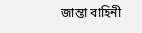জান্তা বাহিনী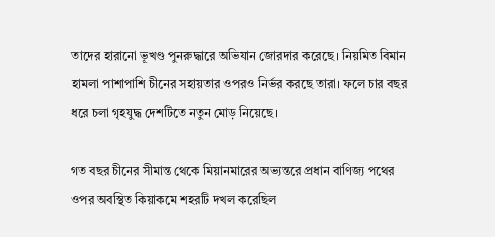তাদের হারানো ভূখণ্ড পুনরুদ্ধারে অভিযান জোরদার করেছে। নিয়মিত বিমান হামলা পাশাপাশি চীনের সহায়তার ওপরও নির্ভর করছে তারা। ফলে চার বছর ধরে চলা গৃহযুদ্ধ দেশটিতে নতুন মোড় নিয়েছে।

গত বছর চীনের সীমান্ত থেকে মিয়ানমারের অভ্যন্তরে প্রধান বাণিজ্য পথের ওপর অবস্থিত কিয়াকমে শহরটি দখল করেছিল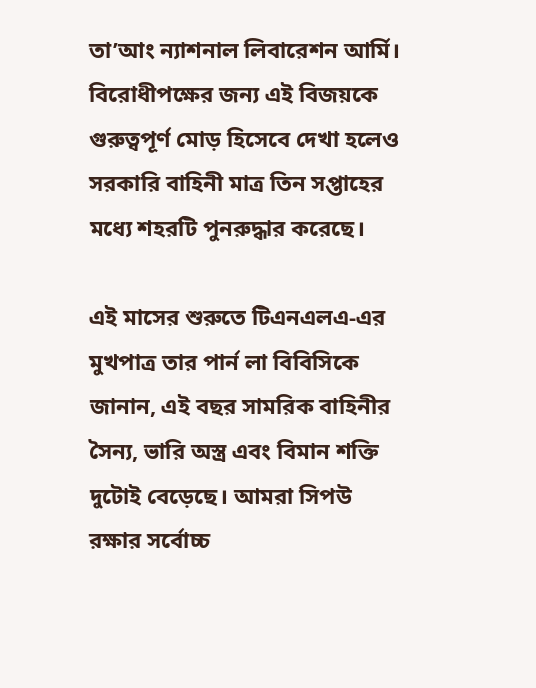তা’আং ন্যাশনাল লিবারেশন আর্মি। বিরোধীপক্ষের জন্য এই বিজয়কে গুরুত্বপূর্ণ মোড় হিসেবে দেখা হলেও সরকারি বাহিনী মাত্র তিন সপ্তাহের মধ্যে শহরটি পুনরুদ্ধার করেছে।

এই মাসের শুরুতে টিএনএলএ-এর মুখপাত্র তার পার্ন লা বিবিসিকে জানান, এই বছর সামরিক বাহিনীর সৈন্য, ভারি অস্ত্র এবং বিমান শক্তি দুটোই বেড়েছে। আমরা সিপউ রক্ষার সর্বোচ্চ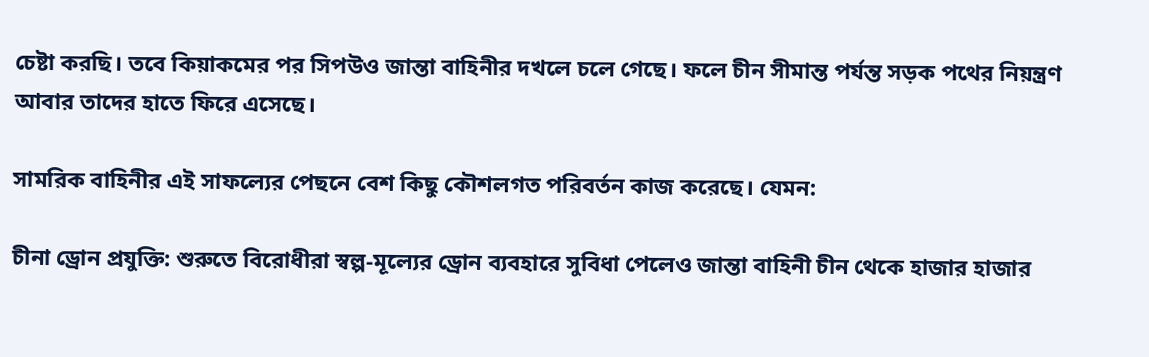চেষ্টা করছি। তবে কিয়াকমের পর সিপউও জান্তা বাহিনীর দখলে চলে গেছে। ফলে চীন সীমান্ত পর্যন্ত সড়ক পথের নিয়ন্ত্রণ আবার তাদের হাতে ফিরে এসেছে।

সামরিক বাহিনীর এই সাফল্যের পেছনে বেশ কিছু কৌশলগত পরিবর্তন কাজ করেছে। যেমন:

চীনা ড্রোন প্রযুক্তি: শুরুতে বিরোধীরা স্বল্প-মূল্যের ড্রোন ব্যবহারে সুবিধা পেলেও জান্তা বাহিনী চীন থেকে হাজার হাজার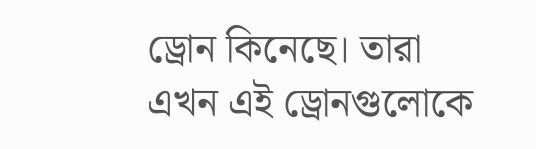ড্রোন কিনেছে। তারা এখন এই ড্রোনগুলোকে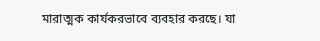মারাত্মক কার্যকরভাবে ব্যবহার করছে। যা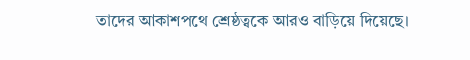তাদের আকাশপথে শ্রেষ্ঠত্বকে আরও বাড়িয়ে দিয়েছে।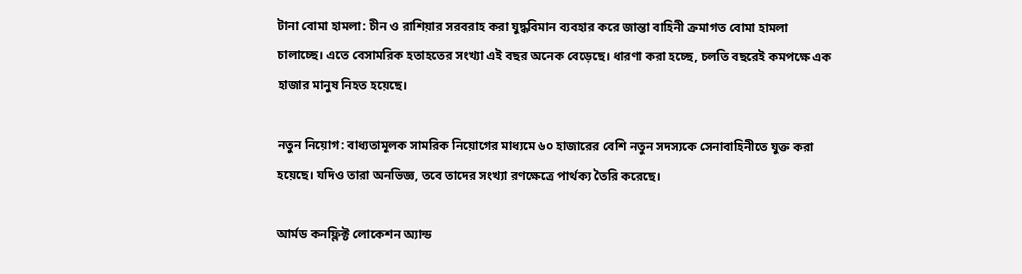টানা বোমা হামলা: চীন ও রাশিয়ার সরবরাহ করা যুদ্ধবিমান ব্যবহার করে জান্তা বাহিনী ক্রমাগত বোমা হামলা চালাচ্ছে। এতে বেসামরিক হতাহতের সংখ্যা এই বছর অনেক বেড়েছে। ধারণা করা হচ্ছে, চলতি বছরেই কমপক্ষে এক হাজার মানুষ নিহত হয়েছে।

নতুন নিয়োগ: বাধ্যতামূলক সামরিক নিয়োগের মাধ্যমে ৬০ হাজারের বেশি নতুন সদস্যকে সেনাবাহিনীতে যুক্ত করা হয়েছে। যদিও তারা অনভিজ্ঞ, তবে তাদের সংখ্যা রণক্ষেত্রে পার্থক্য তৈরি করেছে।

আর্মড কনফ্লিক্ট লোকেশন অ্যান্ড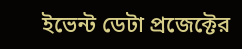ইভেন্ট ডেটা প্রজেক্টের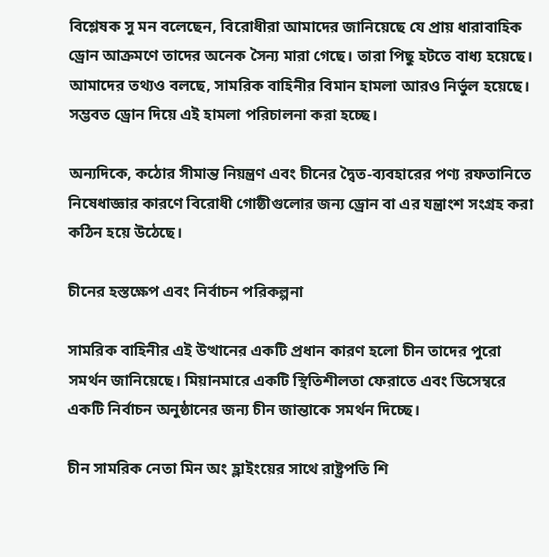বিশ্লেষক সু মন বলেছেন, বিরোধীরা আমাদের জানিয়েছে যে প্রায় ধারাবাহিক ড্রোন আক্রমণে তাদের অনেক সৈন্য মারা গেছে। তারা পিছু হটতে বাধ্য হয়েছে। আমাদের তথ্যও বলছে, সামরিক বাহিনীর বিমান হামলা আরও নির্ভুল হয়েছে। সম্ভবত ড্রোন দিয়ে এই হামলা পরিচালনা করা হচ্ছে।

অন্যদিকে, কঠোর সীমান্ত নিয়ন্ত্রণ এবং চীনের দ্বৈত-ব্যবহারের পণ্য রফতানিতে নিষেধাজ্ঞার কারণে বিরোধী গোষ্ঠীগুলোর জন্য ড্রোন বা এর যন্ত্রাংশ সংগ্রহ করা কঠিন হয়ে উঠেছে।

চীনের হস্তক্ষেপ এবং নির্বাচন পরিকল্পনা

সামরিক বাহিনীর এই উত্থানের একটি প্রধান কারণ হলো চীন তাদের পুরো সমর্থন জানিয়েছে। মিয়ানমারে একটি স্থিতিশীলতা ফেরাতে এবং ডিসেম্বরে একটি নির্বাচন অনুষ্ঠানের জন্য চীন জান্তাকে সমর্থন দিচ্ছে।

চীন সামরিক নেতা মিন অং হ্লাইংয়ের সাথে রাষ্ট্রপতি শি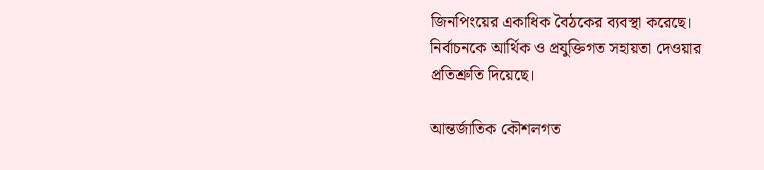জিনপিংয়ের একাধিক বৈঠকের ব্যবস্থা করেছে। নির্বাচনকে আর্থিক ও প্রযুক্তিগত সহায়তা দেওয়ার প্রতিশ্রুতি দিয়েছে।

আন্তর্জাতিক কৌশলগত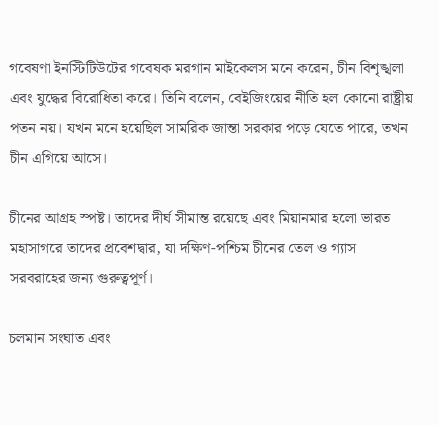গবেষণা ইনস্টিটিউটের গবেষক মরগান মাইকেলস মনে করেন, চীন বিশৃঙ্খলা এবং যুদ্ধের বিরোধিতা করে। তিনি বলেন, বেইজিংয়ের নীতি হল কোনো রাষ্ট্রীয় পতন নয়। যখন মনে হয়েছিল সামরিক জান্তা সরকার পড়ে যেতে পারে, তখন চীন এগিয়ে আসে।

চীনের আগ্রহ স্পষ্ট। তাদের দীর্ঘ সীমান্ত রয়েছে এবং মিয়ানমার হলো ভারত মহাসাগরে তাদের প্রবেশদ্বার, যা দক্ষিণ-পশ্চিম চীনের তেল ও গ্যাস সরবরাহের জন্য গুরুত্বপূর্ণ।

চলমান সংঘাত এবং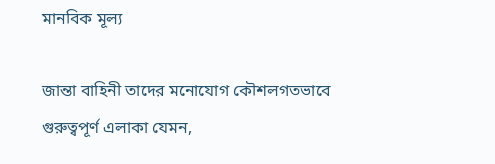মানবিক মূল্য

জান্তা বাহিনী তাদের মনোযোগ কৌশলগতভাবে গুরুত্বপূর্ণ এলাকা যেমন,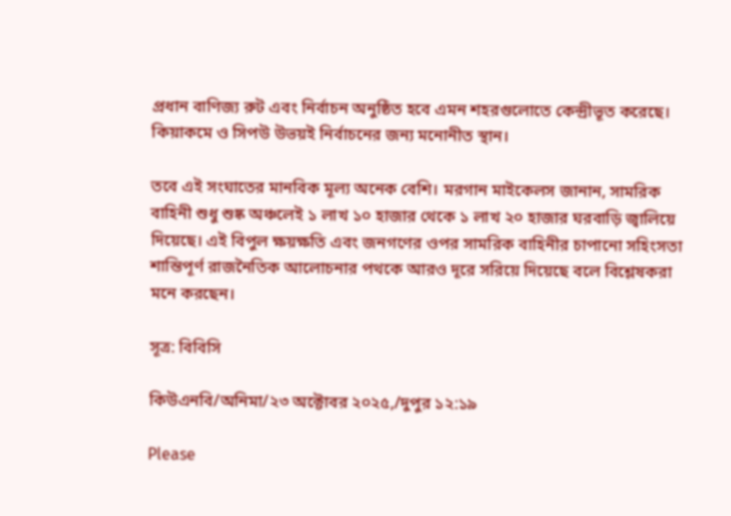প্রধান বাণিজ্য রুট এবং নির্বাচন অনুষ্ঠিত হবে এমন শহরগুলোতে কেন্দ্রীভূত করেছে। কিয়াকমে ও সিপউ উভয়ই নির্বাচনের জন্য মনোনীত স্থান।

তবে এই সংঘাতের মানবিক মূল্য অনেক বেশি। মরগান মাইকেলস জানান, সামরিক বাহিনী শুধু শুষ্ক অঞ্চলেই ১ লাখ ১০ হাজার থেকে ১ লাখ ২০ হাজার ঘরবাড়ি জ্বালিয়ে দিয়েছে। এই বিপুল ক্ষয়ক্ষতি এবং জনগণের ওপর সামরিক বাহিনীর চাপানো সহিংসতা শান্তিপূর্ণ রাজনৈতিক আলোচনার পথকে আরও দূরে সরিয়ে দিয়েছে বলে বিশ্লেষকরা মনে করছেন।

সূত্র: বিবিসি

কিউএনবি/অনিমা/২৩ অক্টোবর ২০২৫,/দুপুর ১২:১৯

Please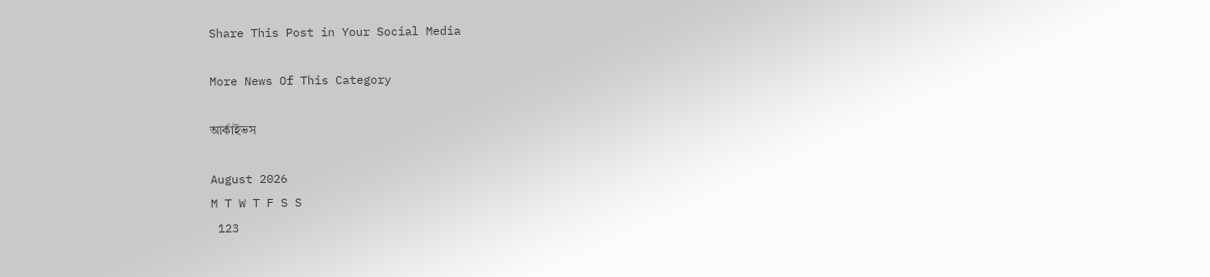Share This Post in Your Social Media

More News Of This Category

আর্কাইভস

August 2026
M T W T F S S
 123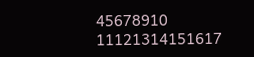45678910
11121314151617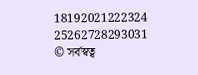18192021222324
25262728293031
© সর্বস্বত্ব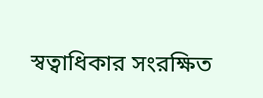স্বত্বাধিকার সংরক্ষিত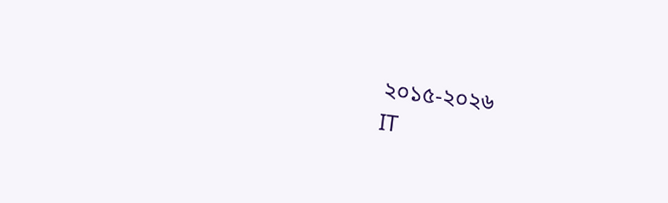২০১৫-২০২৬
IT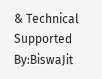& Technical Supported By:BiswaJit